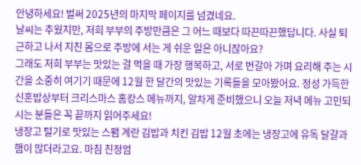안녕하세요! 벌써 2025년의 마지막 페이지를 넘겼네요.
날씨는 추웠지만, 저희 부부의 주방만큼은 그 어느 때보다 따끈따끈했답니다. 사실 퇴근하고 나서 지친 몸으로 주방에 서는 게 쉬운 일은 아니잖아요?
그래도 저희 부부는 맛있는 걸 먹을 때 가장 행복하고, 서로 번갈아 가며 요리해 주는 시간을 소중히 여기기 때문에 12월 한 달간의 맛있는 기록들을 모아봤어요. 정성 가득한 신혼밥상부터 크리스마스 홈캉스 메뉴까지, 알차게 준비했으니 오늘 저녁 메뉴 고민되시는 분들은 꼭 끝까지 읽어주세요!
냉장고 털기로 맛있는 스팸 계란 김밥과 치킨 김밥 12월 초에는 냉장고에 유독 달걀과 햄이 많더라고요. 마침 친정엄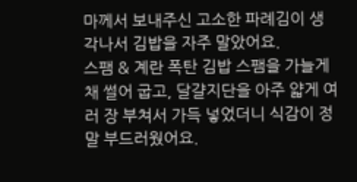마께서 보내주신 고소한 파례김이 생각나서 김밥을 자주 말았어요.
스팸 & 계란 폭탄 김밥 스팸을 가늘게 채 썰어 굽고, 달걀지단을 아주 얇게 여러 장 부쳐서 가득 넣었더니 식감이 정말 부드러웠어요.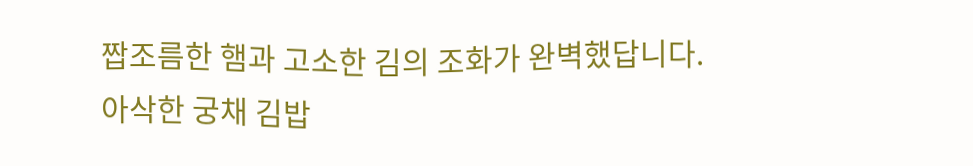짭조름한 햄과 고소한 김의 조화가 완벽했답니다.
아삭한 궁채 김밥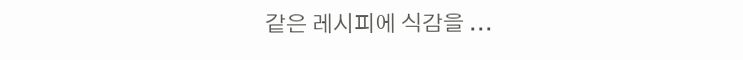같은 레시피에 식감을 ...